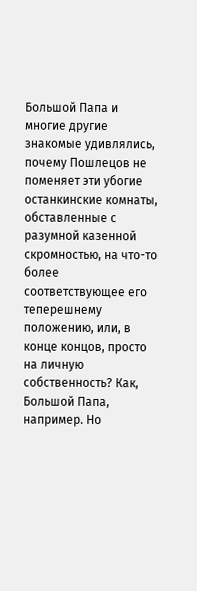Большой Папа и многие другие знакомые удивлялись, почему Пошлецов не поменяет эти убогие останкинские комнаты, обставленные с разумной казенной скромностью, на что-то более соответствующее его теперешнему положению, или, в конце концов, просто на личную собственность? Как, Большой Папа, например. Но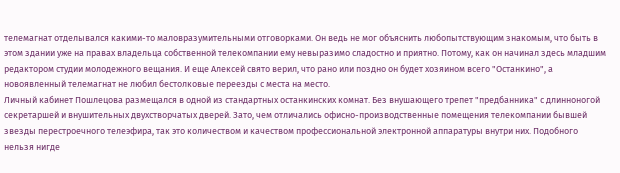телемагнат отделывался какими-то маловразумительными отговорками. Он ведь не мог объяснить любопытствующим знакомым, что быть в этом здании уже на правах владельца собственной телекомпании ему невыразимо сладостно и приятно. Потому, как он начинал здесь младшим редактором студии молодежного вещания. И еще Алексей свято верил, что рано или поздно он будет хозяином всего "Останкино", а новоявленный телемагнат не любил бестолковые переезды с места на место.
Личный кабинет Пошлецова размещался в одной из стандартных останкинских комнат. Без внушающего трепет "предбанника" с длинноногой секретаршей и внушительных двухстворчатых дверей. Зато, чем отличались офисно-производственные помещения телекомпании бывшей звезды перестроечного телеэфира, так это количеством и качеством профессиональной электронной аппаратуры внутри них. Подобного нельзя нигде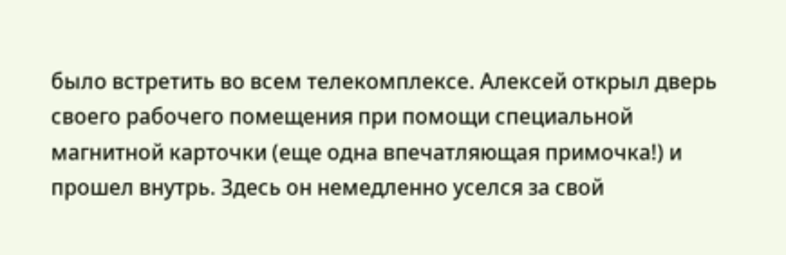было встретить во всем телекомплексе. Алексей открыл дверь своего рабочего помещения при помощи специальной магнитной карточки (еще одна впечатляющая примочка!) и прошел внутрь. Здесь он немедленно уселся за свой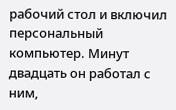рабочий стол и включил персональный компьютер. Минут двадцать он работал с ним,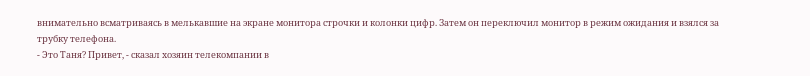внимательно всматриваясь в мелькавшие на экране монитора строчки и колонки цифр. Затем он переключил монитор в режим ожидания и взялся за трубку телефона.
- Это Таня? Привет, - сказал хозяин телекомпании в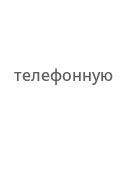телефонную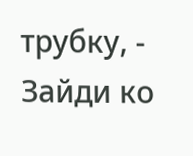трубку, - Зайди ко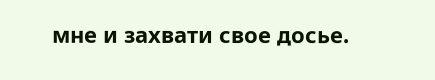мне и захвати свое досье.